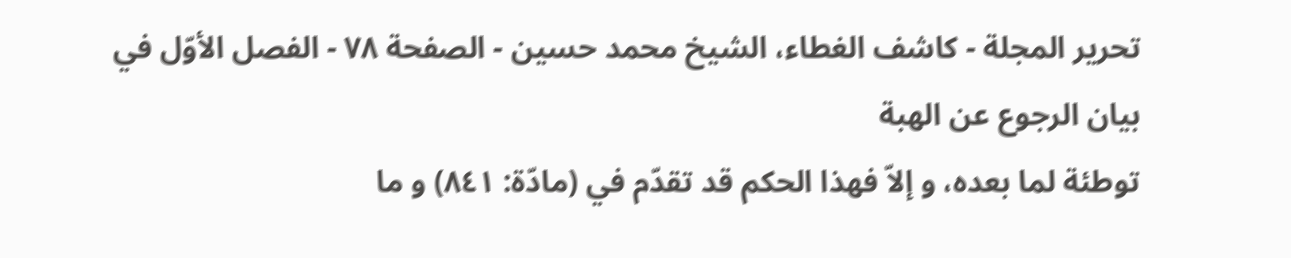تحرير المجلة - كاشف الغطاء، الشيخ محمد حسين - الصفحة ٧٨ - الفصل الأوّل في بيان الرجوع عن الهبة
توطئة لما بعده، و إلاّ فهذا الحكم قد تقدّم في (مادّة: ٨٤١) و ما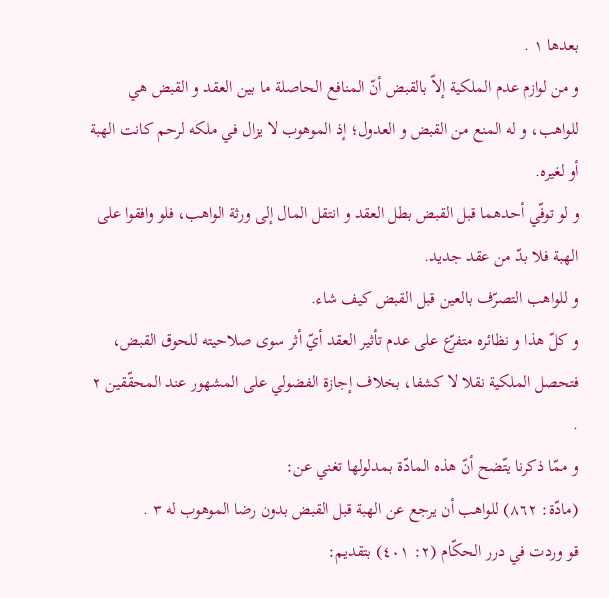بعدها ١ .
و من لوازم عدم الملكية إلاّ بالقبض أنّ المنافع الحاصلة ما بين العقد و القبض هي للواهب، و له المنع من القبض و العدول؛ إذ الموهوب لا يزال في ملكه لرحم كانت الهبة أو لغيره.
و لو توفّي أحدهما قبل القبض بطل العقد و انتقل المال إلى ورثة الواهب، فلو وافقوا على الهبة فلا بدّ من عقد جديد.
و للواهب التصرّف بالعين قبل القبض كيف شاء.
و كلّ هذا و نظائره متفرّع على عدم تأثير العقد أيّ أثر سوى صلاحيته للحوق القبض، فتحصل الملكية نقلا لا كشفا، بخلاف إجازة الفضولي على المشهور عند المحقّقين ٢ .
و ممّا ذكرنا يتّضح أنّ هذه المادّة بمدلولها تغني عن:
(مادّة: ٨٦٢) للواهب أن يرجع عن الهبة قبل القبض بدون رضا الموهوب له ٣ .
قو وردت في درر الحكّام (٢: ٤٠١) بتقديم: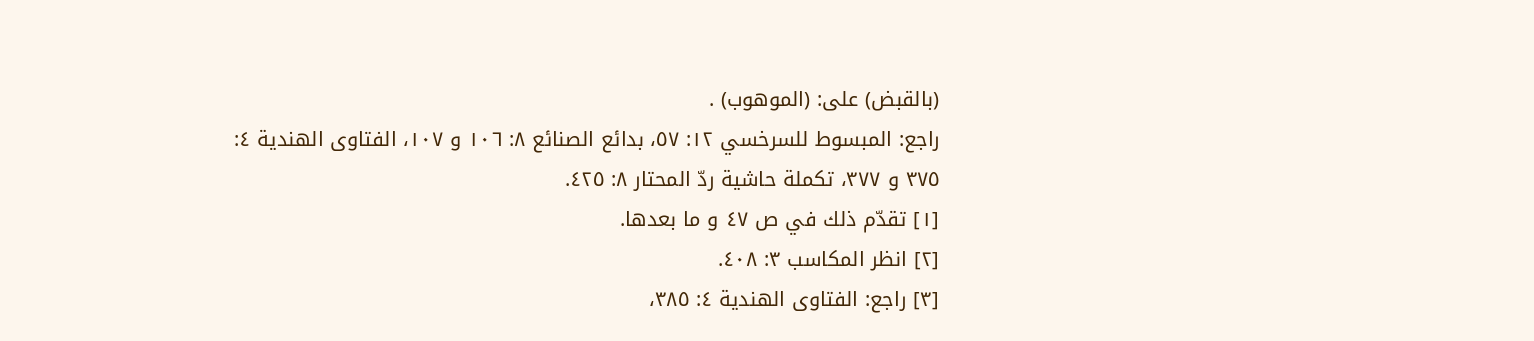(بالقبض) على: (الموهوب) .
راجع: المبسوط للسرخسي ١٢: ٥٧، بدائع الصنائع ٨: ١٠٦ و ١٠٧، الفتاوى الهندية ٤:
٣٧٥ و ٣٧٧، تكملة حاشية ردّ المحتار ٨: ٤٢٥.
[١] تقدّم ذلك في ص ٤٧ و ما بعدها.
[٢] انظر المكاسب ٣: ٤٠٨.
[٣] راجع: الفتاوى الهندية ٤: ٣٨٥،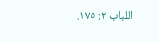اللباب ٢: ١٧٥.